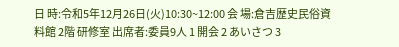日 時:令和5年12月26日(火)10:30~12:00 会 場:倉吉歴史民俗資料館 2階 研修室 出席者:委員9人 1 開会 2 あいさつ 3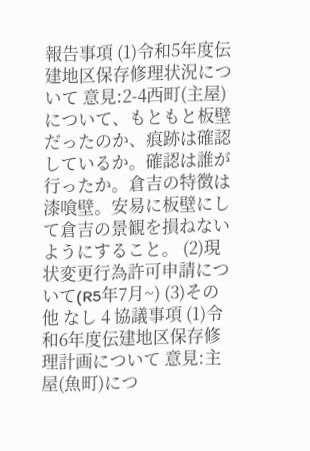報告事項 (1)令和5年度伝建地区保存修理状況について 意見:2-4西町(主屋)について、もともと板壁だったのか、痕跡は確認しているか。確認は誰が行ったか。倉吉の特徴は漆喰壁。安易に板壁にして倉吉の景観を損ねないようにすること。 (2)現状変更行為許可申請について(R5年7月~) (3)その他 なし 4 協議事項 (1)令和6年度伝建地区保存修理計画について 意見:主屋(魚町)につ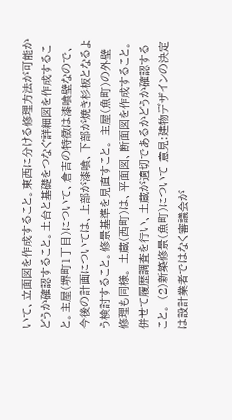いて、立面図を作成すること。東西に分ける修理方法が可能かどうか確認すること。土台と基礎をつなぐ詳細図を作成すること。主屋(堺町1丁目)について、倉吉の特徴は漆喰壁なので、今後の計画については、上部が漆喰、下部が焼き杉板となるよう検討すること。修景基準を見直すこと。 主屋(魚町)の外壁修理も同様。 土蔵(西町)は、平面図、断面図を作成すること。併せて履歴調査を行い、土蔵が適切であるかどうか確認すること。 (2)新築修景(魚町)について 意見:建物デザインの決定は設計業者ではなく審議会が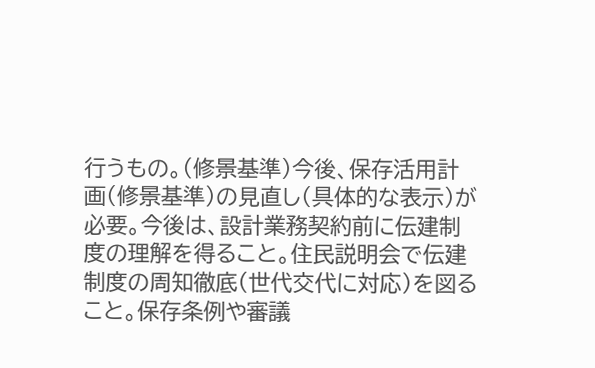行うもの。(修景基準)今後、保存活用計画(修景基準)の見直し(具体的な表示)が必要。今後は、設計業務契約前に伝建制度の理解を得ること。住民説明会で伝建制度の周知徹底(世代交代に対応)を図ること。保存条例や審議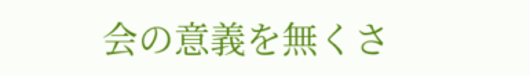会の意義を無くさ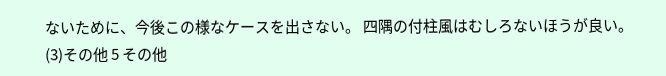ないために、今後この様なケースを出さない。 四隅の付柱風はむしろないほうが良い。 (3)その他 5 その他